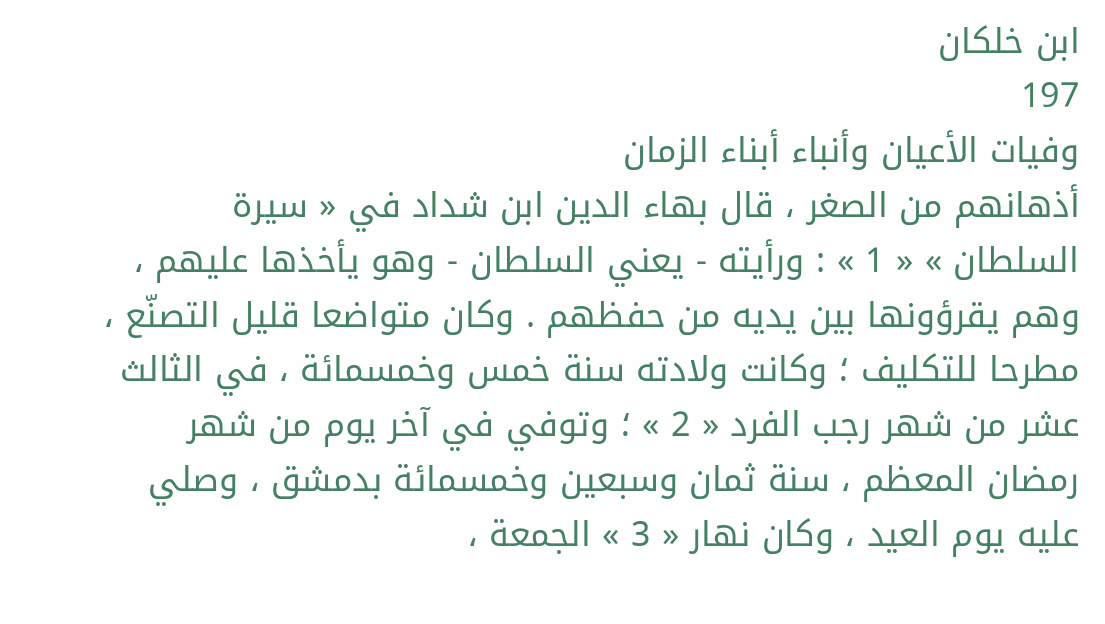ابن خلكان
197
وفيات الأعيان وأنباء أبناء الزمان
أذهانهم من الصغر ، قال بهاء الدين ابن شداد في « سيرة السلطان » « 1 » : ورأيته - يعني السلطان - وهو يأخذها عليهم ، وهم يقرؤونها بين يديه من حفظهم . وكان متواضعا قليل التصنّع ، مطرحا للتكليف ؛ وكانت ولادته سنة خمس وخمسمائة ، في الثالث عشر من شهر رجب الفرد « 2 » ؛ وتوفي في آخر يوم من شهر رمضان المعظم ، سنة ثمان وسبعين وخمسمائة بدمشق ، وصلي عليه يوم العيد ، وكان نهار « 3 » الجمعة ،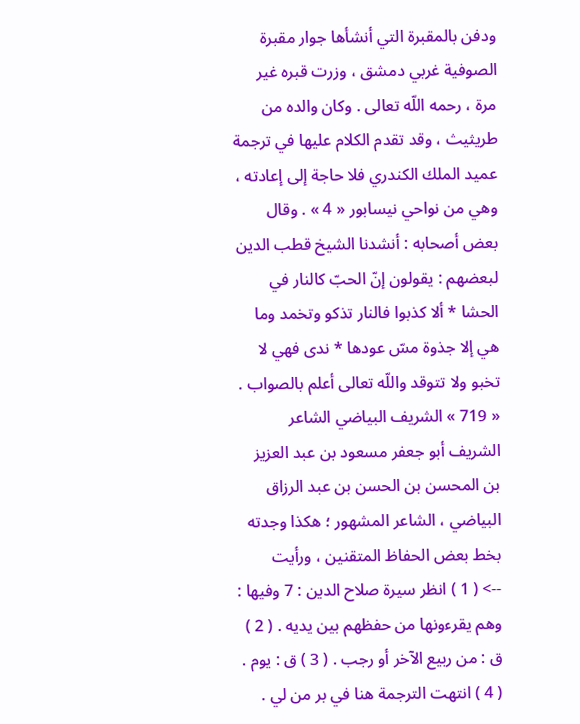ودفن بالمقبرة التي أنشأها جوار مقبرة الصوفية غربي دمشق ، وزرت قبره غير مرة ، رحمه اللّه تعالى . وكان والده من طريثيث ، وقد تقدم الكلام عليها في ترجمة عميد الملك الكندري فلا حاجة إلى إعادته ، وهي من نواحي نيسابور « 4 » . وقال بعض أصحابه : أنشدنا الشيخ قطب الدين لبعضهم : يقولون إنّ الحبّ كالنار في الحشا * ألا كذبوا فالنار تذكو وتخمد وما هي إلا جذوة مسّ عودها * ندى فهي لا تخبو ولا تتوقد واللّه تعالى أعلم بالصواب . « 719 » الشريف البياضي الشاعر الشريف أبو جعفر مسعود بن عبد العزيز بن المحسن بن الحسن بن عبد الرزاق البياضي ، الشاعر المشهور ؛ هكذا وجدته بخط بعض الحفاظ المتقنين ، ورأيت
--> ( 1 ) انظر سيرة صلاح الدين : 7 وفيها : وهم يقرءونها من حفظهم بين يديه . ( 2 ) ق : من ربيع الآخر أو رجب . ( 3 ) ق : يوم . ( 4 ) انتهت الترجمة هنا في بر من لي .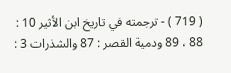( 719 ) - ترجمته في تاريخ ابن الأثير 10 : 88 ، 89 ودمية القصر : 87 والشذرات 3 :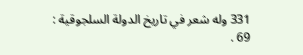331 وله شعر في تاريخ الدولة السلجوقية : 69 .